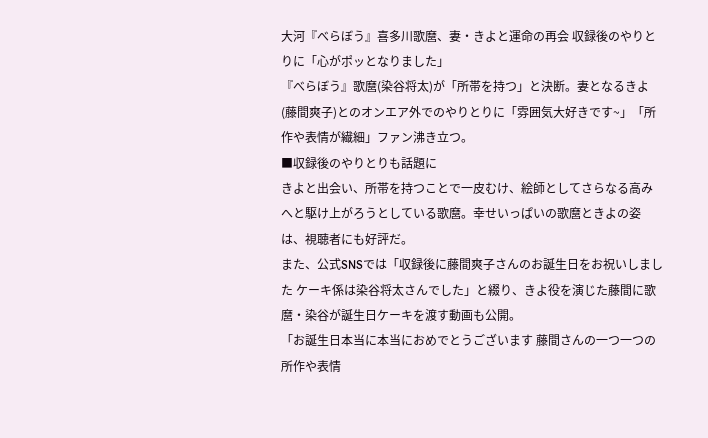大河『べらぼう』喜多川歌麿、妻・きよと運命の再会 収録後のやりとりに「心がポッとなりました」
『べらぼう』歌麿(染谷将太)が「所帯を持つ」と決断。妻となるきよ(藤間爽子)とのオンエア外でのやりとりに「雰囲気大好きです~」「所作や表情が繊細」ファン沸き立つ。
■収録後のやりとりも話題に
きよと出会い、所帯を持つことで一皮むけ、絵師としてさらなる高みへと駆け上がろうとしている歌麿。幸せいっぱいの歌麿ときよの姿は、視聴者にも好評だ。
また、公式SNSでは「収録後に藤間爽子さんのお誕生日をお祝いしました ケーキ係は染谷将太さんでした」と綴り、きよ役を演じた藤間に歌麿・染谷が誕生日ケーキを渡す動画も公開。
「お誕生日本当に本当におめでとうございます 藤間さんの一つ一つの所作や表情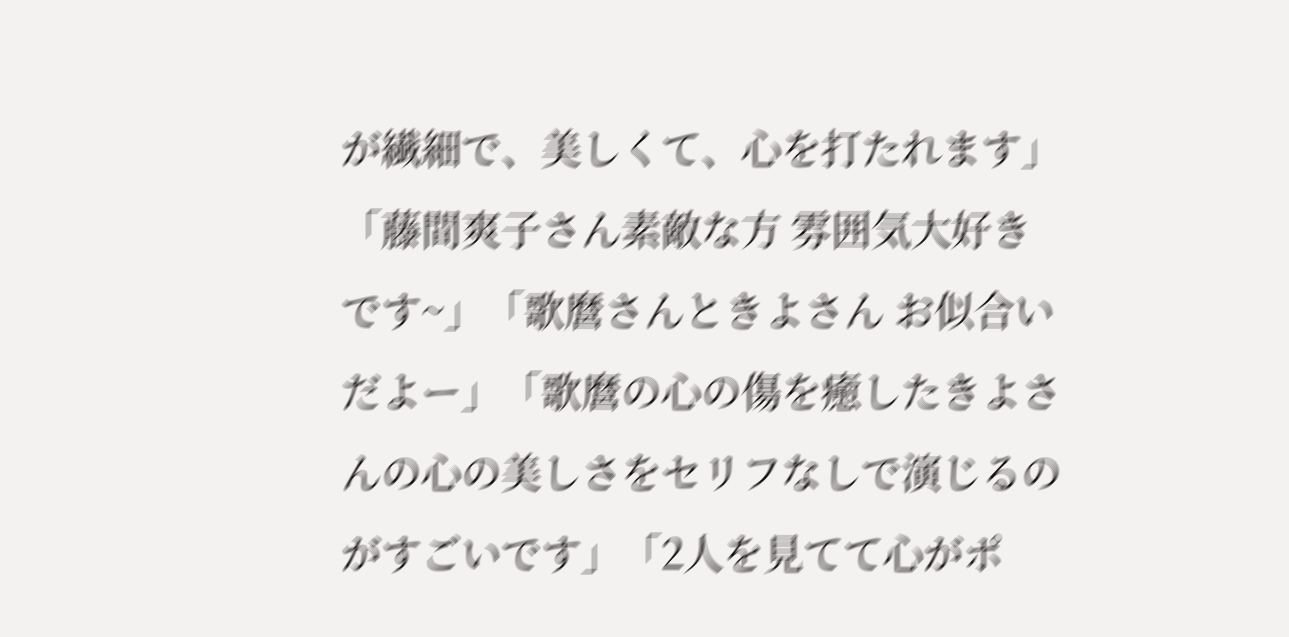が繊細で、美しくて、心を打たれます」「藤間爽子さん素敵な方 雰囲気大好きです~」「歌麿さんときよさん お似合いだよー」「歌麿の心の傷を癒したきよさんの心の美しさをセリフなしで演じるのがすごいです」「2人を見てて心がポ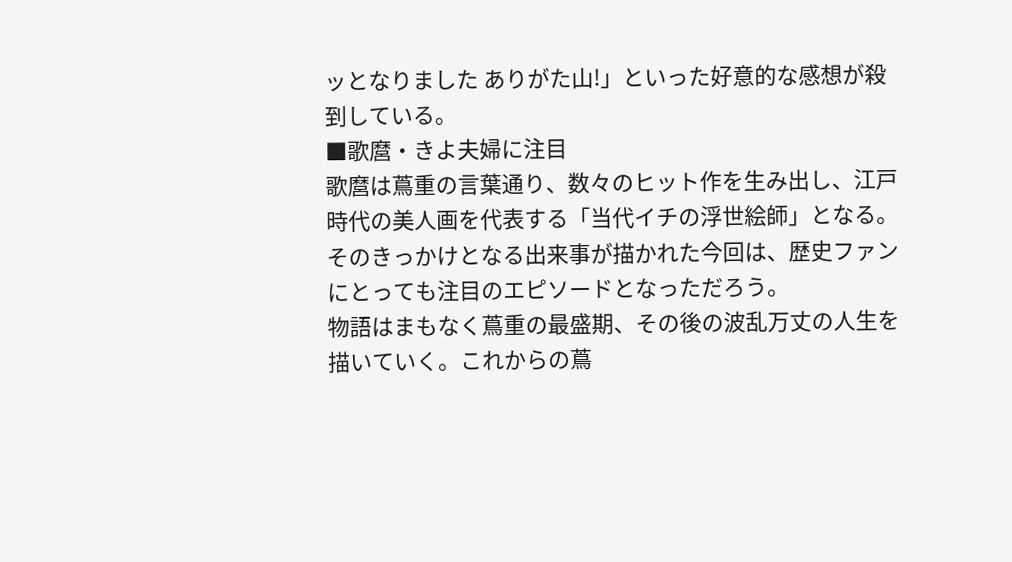ッとなりました ありがた山!」といった好意的な感想が殺到している。
■歌麿・きよ夫婦に注目
歌麿は蔦重の言葉通り、数々のヒット作を生み出し、江戸時代の美人画を代表する「当代イチの浮世絵師」となる。そのきっかけとなる出来事が描かれた今回は、歴史ファンにとっても注目のエピソードとなっただろう。
物語はまもなく蔦重の最盛期、その後の波乱万丈の人生を描いていく。これからの蔦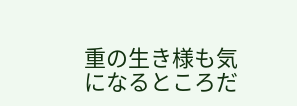重の生き様も気になるところだ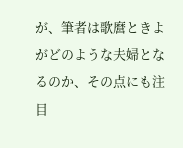が、筆者は歌麿ときよがどのような夫婦となるのか、その点にも注目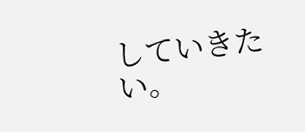していきたい。